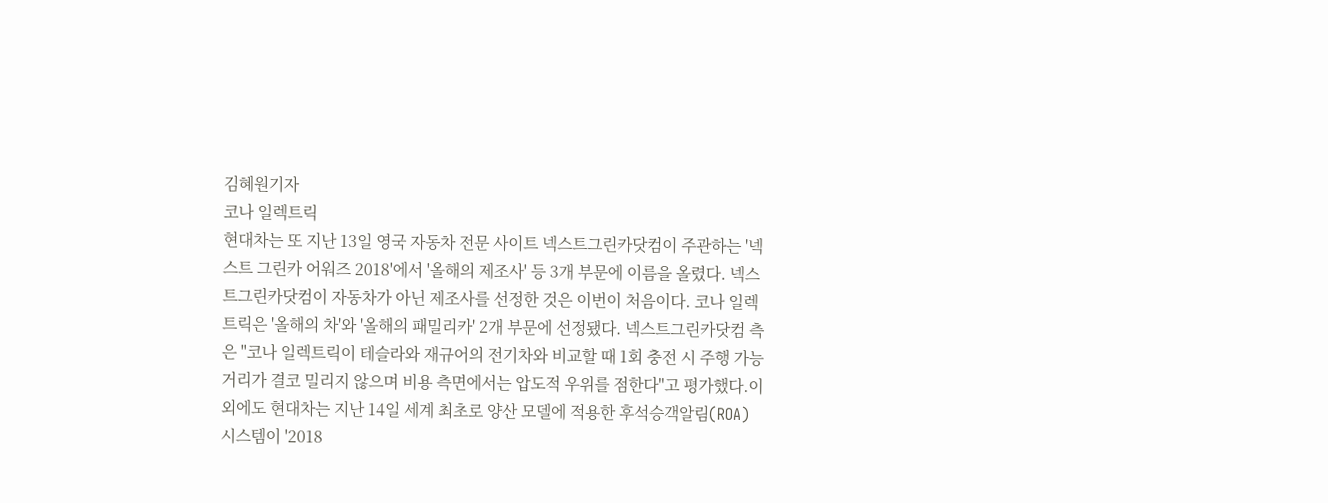김혜원기자
코나 일렉트릭
현대차는 또 지난 13일 영국 자동차 전문 사이트 넥스트그린카닷컴이 주관하는 '넥스트 그린카 어워즈 2018'에서 '올해의 제조사' 등 3개 부문에 이름을 올렸다. 넥스트그린카닷컴이 자동차가 아닌 제조사를 선정한 것은 이번이 처음이다. 코나 일렉트릭은 '올해의 차'와 '올해의 패밀리카' 2개 부문에 선정됐다. 넥스트그린카닷컴 측은 "코나 일렉트릭이 테슬라와 재규어의 전기차와 비교할 때 1회 충전 시 주행 가능 거리가 결코 밀리지 않으며 비용 측면에서는 압도적 우위를 점한다"고 평가했다.이외에도 현대차는 지난 14일 세계 최초로 양산 모델에 적용한 후석승객알림(ROA) 시스템이 '2018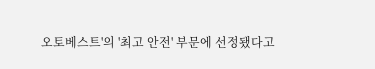오토베스트'의 '최고 안전' 부문에 선정됐다고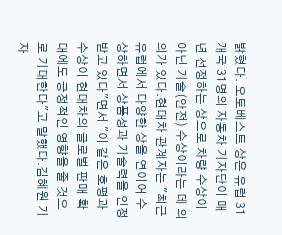밝혔다. 오토베스트 상은 유럽 31개국 31명의 자동차 기자단이 매년 선정하는 상으로 차량 수상이 아닌 기술(안전) 수상이라는 데 의의가 있다.현대차 관계자는 "최근 유럽에서 다양한 상을 연이어 수상하면서 상품성과 기술력을 인정받고 있다"면서 "이 같은 호평과 수상이 현대차의 글로벌 판매 확대에도 긍정적인 영향을 줄 것으로 기대한다"고 말했다.김혜원 기자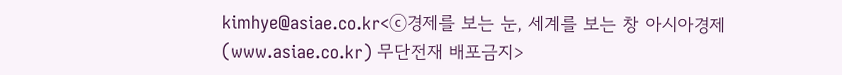kimhye@asiae.co.kr<ⓒ경제를 보는 눈, 세계를 보는 창 아시아경제(www.asiae.co.kr) 무단전재 배포금지>